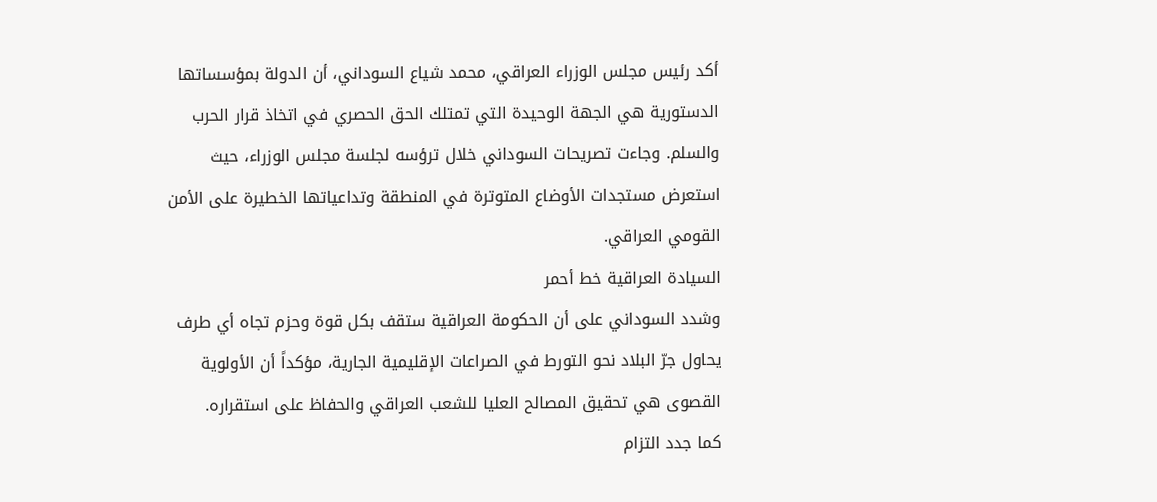أكد رئيس مجلس الوزراء العراقي، محمد شياع السوداني، أن الدولة بمؤسساتها الدستورية هي الجهة الوحيدة التي تمتلك الحق الحصري في اتخاذ قرار الحرب والسلم. وجاءت تصريحات السوداني خلال ترؤسه لجلسة مجلس الوزراء، حيث استعرض مستجدات الأوضاع المتوترة في المنطقة وتداعياتها الخطيرة على الأمن القومي العراقي.
السيادة العراقية خط أحمر
وشدد السوداني على أن الحكومة العراقية ستقف بكل قوة وحزم تجاه أي طرف يحاول جرّ البلاد نحو التورط في الصراعات الإقليمية الجارية، مؤكداً أن الأولوية القصوى هي تحقيق المصالح العليا للشعب العراقي والحفاظ على استقراره.
كما جدد التزام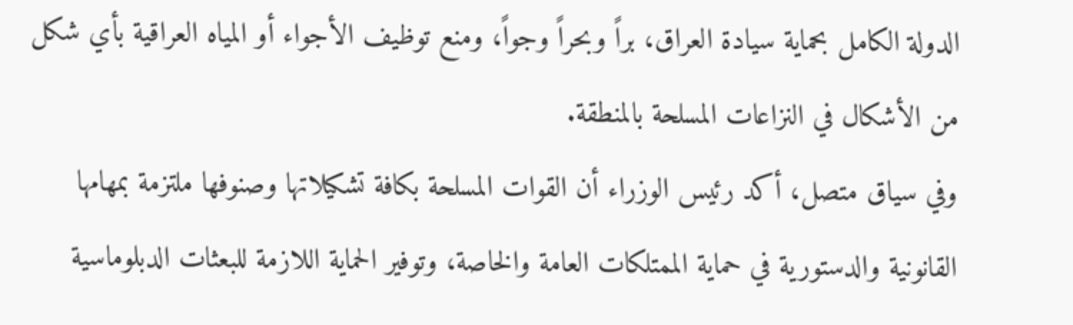الدولة الكامل بحماية سيادة العراق، براً وبحراً وجواً، ومنع توظيف الأجواء أو المياه العراقية بأي شكل من الأشكال في النزاعات المسلحة بالمنطقة.
وفي سياق متصل، أكد رئيس الوزراء أن القوات المسلحة بكافة تشكيلاتها وصنوفها ملتزمة بمهامها القانونية والدستورية في حماية الممتلكات العامة والخاصة، وتوفير الحماية اللازمة للبعثات الدبلوماسية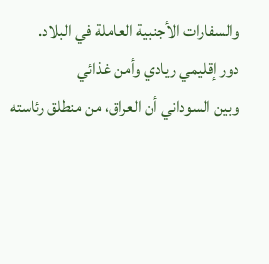والسفارات الأجنبية العاملة في البلاد.
دور إقليمي ريادي وأمن غذائي
وبين السوداني أن العراق، من منطلق رئاسته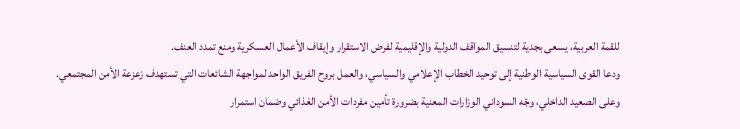للقمة العربية، يسعى بجدية لتنسيق المواقف الدولية والإقليمية لفرض الاستقرار وإيقاف الأعمال العسكرية ومنع تمدد العنف.
ودعا القوى السياسية الوطنية إلى توحيد الخطاب الإعلامي والسياسي، والعمل بروح الفريق الواحد لمواجهة الشائعات التي تستهدف زعزعة الأمن المجتمعي.
وعلى الصعيد الداخلي، وجّه السوداني الوزارات المعنية بضرورة تأمين مفردات الأمن الغذائي وضمان استمرار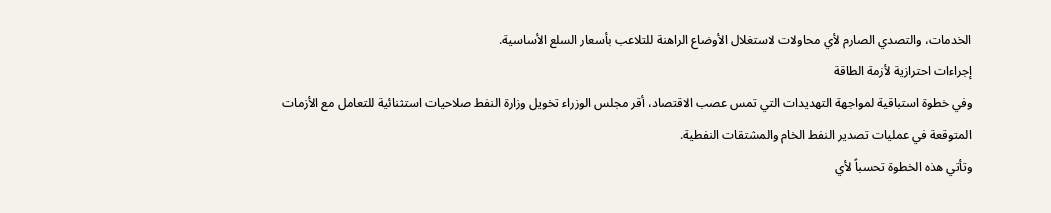الخدمات، والتصدي الصارم لأي محاولات لاستغلال الأوضاع الراهنة للتلاعب بأسعار السلع الأساسية.
إجراءات احترازية لأزمة الطاقة
وفي خطوة استباقية لمواجهة التهديدات التي تمس عصب الاقتصاد، أقر مجلس الوزراء تخويل وزارة النفط صلاحيات استثنائية للتعامل مع الأزمات المتوقعة في عمليات تصدير النفط الخام والمشتقات النفطية.
وتأتي هذه الخطوة تحسباً لأي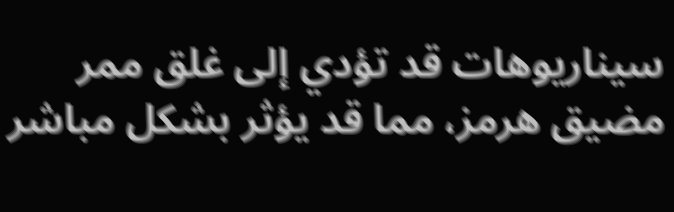سيناريوهات قد تؤدي إلى غلق ممر مضيق هرمز، مما قد يؤثر بشكل مباشر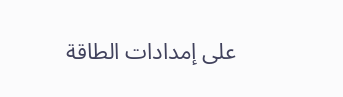على إمدادات الطاقة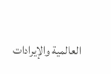العالمية والإيرادات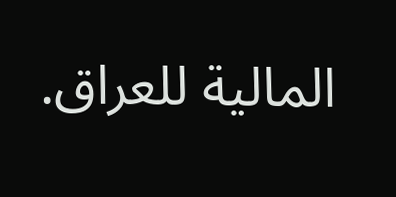المالية للعراق.